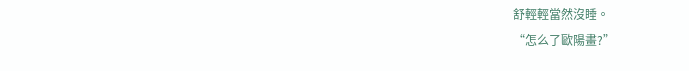舒輕輕當然沒睡。
“怎么了歐陽畫?”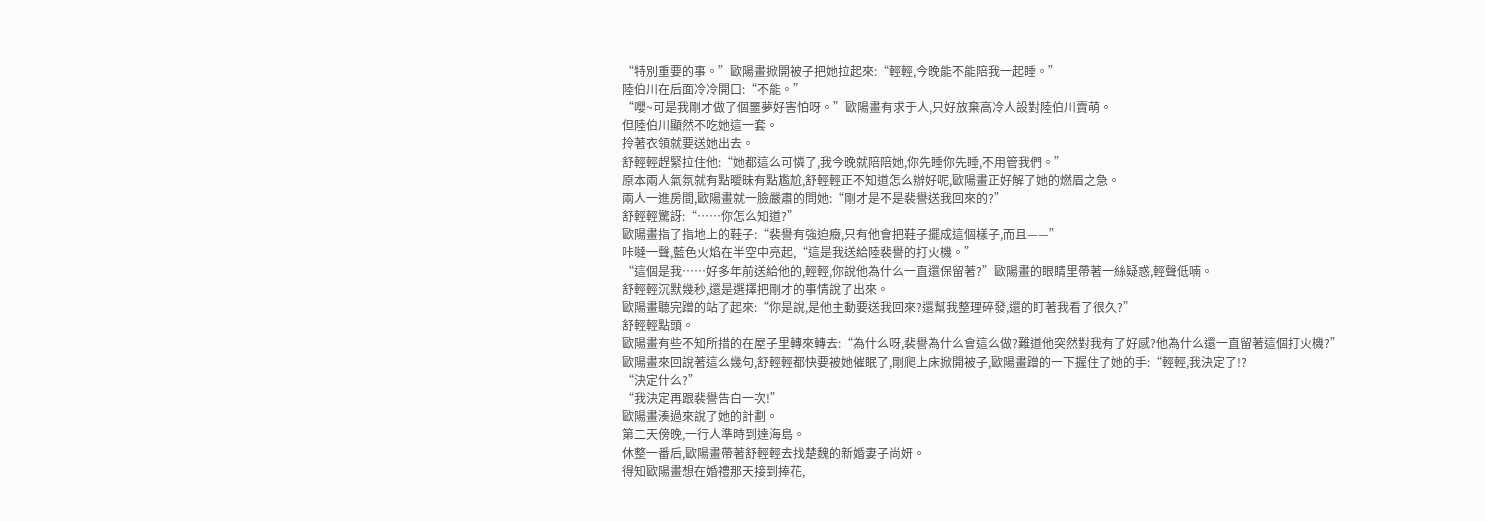“特別重要的事。”歐陽畫掀開被子把她拉起來:“輕輕,今晚能不能陪我一起睡。”
陸伯川在后面冷冷開口:“不能。”
“嚶~可是我剛才做了個噩夢好害怕呀。”歐陽畫有求于人,只好放棄高冷人設對陸伯川賣萌。
但陸伯川顯然不吃她這一套。
拎著衣領就要送她出去。
舒輕輕趕緊拉住他:“她都這么可憐了,我今晚就陪陪她,你先睡你先睡,不用管我們。”
原本兩人氣氛就有點曖昧有點尷尬,舒輕輕正不知道怎么辦好呢,歐陽畫正好解了她的燃眉之急。
兩人一進房間,歐陽畫就一臉嚴肅的問她:“剛才是不是裴譽送我回來的?”
舒輕輕驚訝:“……你怎么知道?”
歐陽畫指了指地上的鞋子:“裴譽有強迫癥,只有他會把鞋子擺成這個樣子,而且——”
咔噠一聲,藍色火焰在半空中亮起,“這是我送給陸裴譽的打火機。”
“這個是我……好多年前送給他的,輕輕,你說他為什么一直還保留著?”歐陽畫的眼睛里帶著一絲疑惑,輕聲低喃。
舒輕輕沉默幾秒,還是選擇把剛才的事情說了出來。
歐陽畫聽完蹭的站了起來:“你是說,是他主動要送我回來?還幫我整理碎發,還的盯著我看了很久?”
舒輕輕點頭。
歐陽畫有些不知所措的在屋子里轉來轉去:“為什么呀,裴譽為什么會這么做?難道他突然對我有了好感?他為什么還一直留著這個打火機?”
歐陽畫來回說著這么幾句,舒輕輕都快要被她催眠了,剛爬上床掀開被子,歐陽畫蹭的一下握住了她的手:“輕輕,我決定了!?
“決定什么?”
“我決定再跟裴譽告白一次!”
歐陽畫湊過來說了她的計劃。
第二天傍晚,一行人準時到達海島。
休整一番后,歐陽畫帶著舒輕輕去找楚魏的新婚妻子尚妍。
得知歐陽畫想在婚禮那天接到捧花,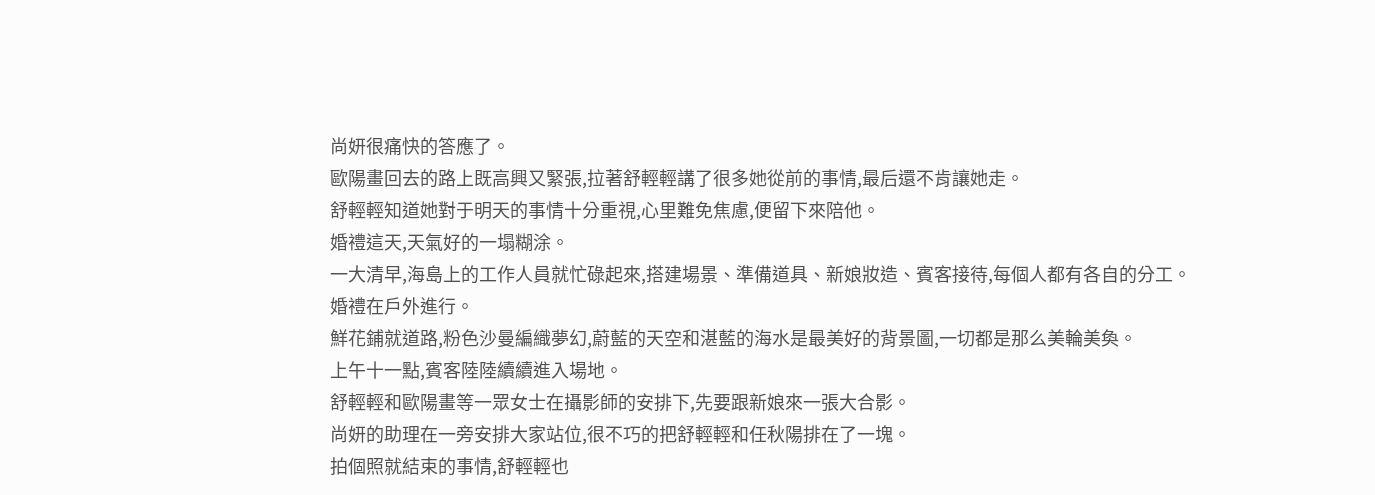尚妍很痛快的答應了。
歐陽畫回去的路上既高興又緊張,拉著舒輕輕講了很多她從前的事情,最后還不肯讓她走。
舒輕輕知道她對于明天的事情十分重視,心里難免焦慮,便留下來陪他。
婚禮這天,天氣好的一塌糊涂。
一大清早,海島上的工作人員就忙碌起來,搭建場景、準備道具、新娘妝造、賓客接待,每個人都有各自的分工。
婚禮在戶外進行。
鮮花鋪就道路,粉色沙曼編織夢幻,蔚藍的天空和湛藍的海水是最美好的背景圖,一切都是那么美輪美奐。
上午十一點,賓客陸陸續續進入場地。
舒輕輕和歐陽畫等一眾女士在攝影師的安排下,先要跟新娘來一張大合影。
尚妍的助理在一旁安排大家站位,很不巧的把舒輕輕和任秋陽排在了一塊。
拍個照就結束的事情,舒輕輕也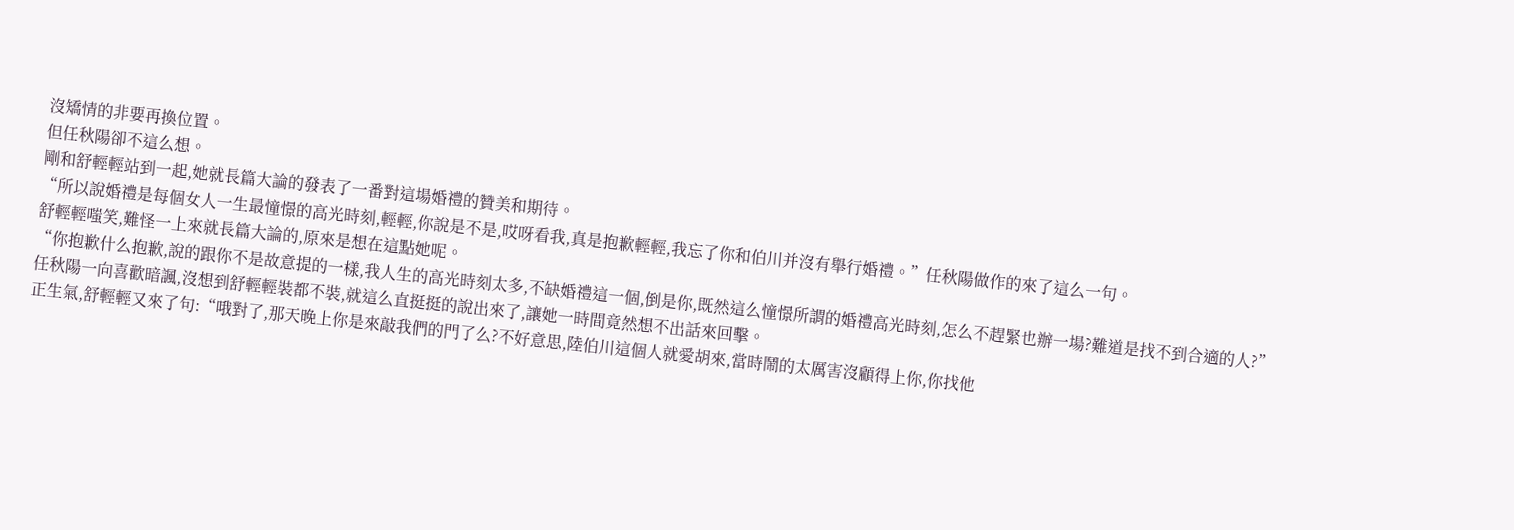沒矯情的非要再換位置。
但任秋陽卻不這么想。
剛和舒輕輕站到一起,她就長篇大論的發表了一番對這場婚禮的贊美和期待。
“所以說婚禮是每個女人一生最憧憬的高光時刻,輕輕,你說是不是,哎呀看我,真是抱歉輕輕,我忘了你和伯川并沒有舉行婚禮。”任秋陽做作的來了這么一句。
舒輕輕嗤笑,難怪一上來就長篇大論的,原來是想在這點她呢。
“你抱歉什么抱歉,說的跟你不是故意提的一樣,我人生的高光時刻太多,不缺婚禮這一個,倒是你,既然這么憧憬所謂的婚禮高光時刻,怎么不趕緊也辦一場?難道是找不到合適的人?”
任秋陽一向喜歡暗諷,沒想到舒輕輕裝都不裝,就這么直挺挺的說出來了,讓她一時間竟然想不出話來回擊。
正生氣,舒輕輕又來了句:“哦對了,那天晚上你是來敲我們的門了么?不好意思,陸伯川這個人就愛胡來,當時鬧的太厲害沒顧得上你,你找他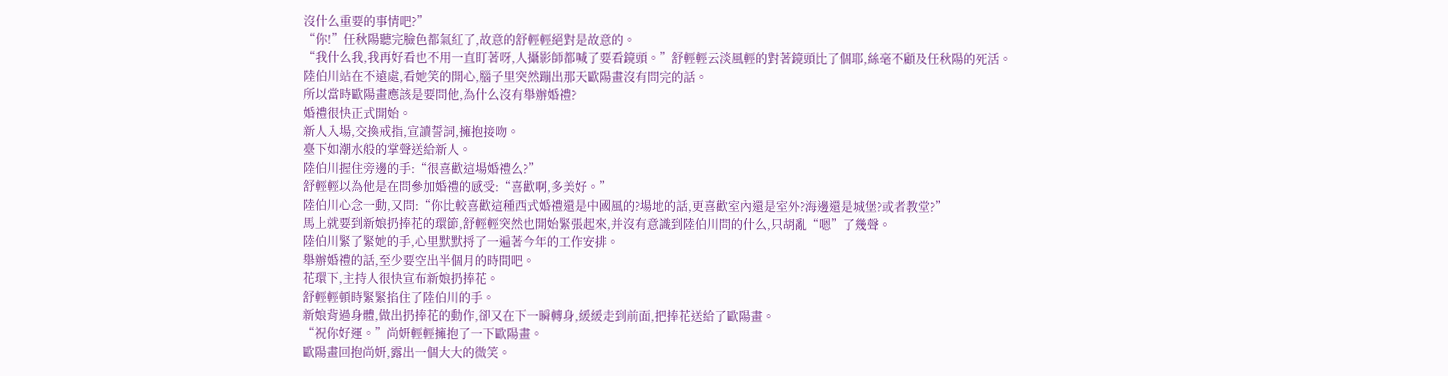沒什么重要的事情吧?”
“你!”任秋陽聽完臉色都氣紅了,故意的舒輕輕絕對是故意的。
“我什么我,我再好看也不用一直盯著呀,人攝影師都喊了要看鏡頭。”舒輕輕云淡風輕的對著鏡頭比了個耶,絲毫不顧及任秋陽的死活。
陸伯川站在不遠處,看她笑的開心,腦子里突然蹦出那天歐陽畫沒有問完的話。
所以當時歐陽畫應該是要問他,為什么沒有舉辦婚禮?
婚禮很快正式開始。
新人入場,交換戒指,宣讀誓詞,擁抱接吻。
臺下如潮水般的掌聲送給新人。
陸伯川握住旁邊的手:“很喜歡這場婚禮么?”
舒輕輕以為他是在問參加婚禮的感受:“喜歡啊,多美好。”
陸伯川心念一動,又問:“你比較喜歡這種西式婚禮還是中國風的?場地的話,更喜歡室內還是室外?海邊還是城堡?或者教堂?”
馬上就要到新娘扔捧花的環節,舒輕輕突然也開始緊張起來,并沒有意識到陸伯川問的什么,只胡亂“嗯”了幾聲。
陸伯川緊了緊她的手,心里默默捋了一遍著今年的工作安排。
舉辦婚禮的話,至少要空出半個月的時間吧。
花環下,主持人很快宣布新娘扔捧花。
舒輕輕頓時緊緊掐住了陸伯川的手。
新娘背過身體,做出扔捧花的動作,卻又在下一瞬轉身,緩緩走到前面,把捧花送給了歐陽畫。
“祝你好運。”尚妍輕輕擁抱了一下歐陽畫。
歐陽畫回抱尚妍,露出一個大大的微笑。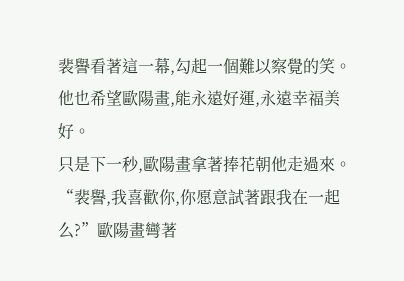裴譽看著這一幕,勾起一個難以察覺的笑。
他也希望歐陽畫,能永遠好運,永遠幸福美好。
只是下一秒,歐陽畫拿著捧花朝他走過來。
“裴譽,我喜歡你,你愿意試著跟我在一起么?”歐陽畫彎著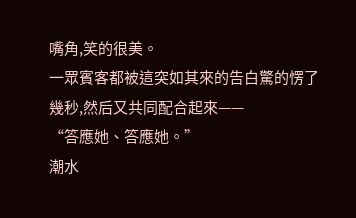嘴角,笑的很美。
一眾賓客都被這突如其來的告白驚的愣了幾秒,然后又共同配合起來——
“答應她、答應她。”
潮水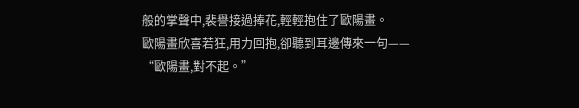般的掌聲中,裴譽接過捧花,輕輕抱住了歐陽畫。
歐陽畫欣喜若狂,用力回抱,卻聽到耳邊傳來一句——
“歐陽畫,對不起。”